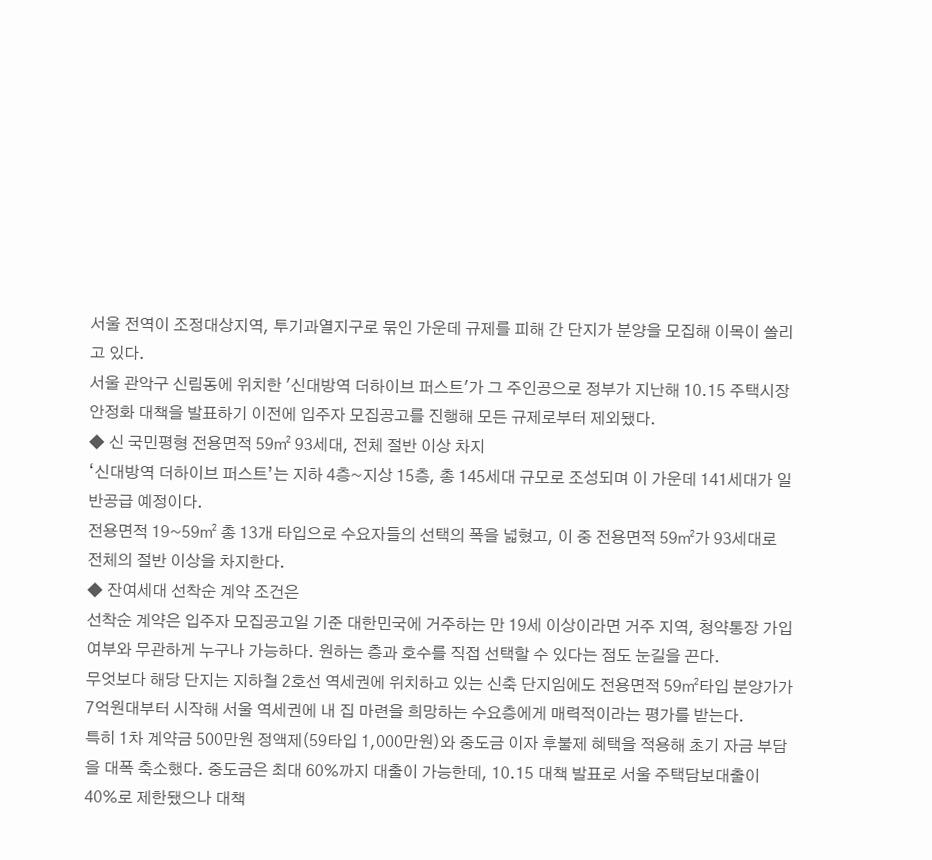서울 전역이 조정대상지역, 투기과열지구로 묶인 가운데 규제를 피해 간 단지가 분양을 모집해 이목이 쏠리고 있다.
서울 관악구 신림동에 위치한 '신대방역 더하이브 퍼스트'가 그 주인공으로 정부가 지난해 10.15 주택시장 안정화 대책을 발표하기 이전에 입주자 모집공고를 진행해 모든 규제로부터 제외됐다.
◆ 신 국민평형 전용면적 59㎡ 93세대, 전체 절반 이상 차지
‘신대방역 더하이브 퍼스트’는 지하 4층~지상 15층, 총 145세대 규모로 조성되며 이 가운데 141세대가 일반공급 예정이다.
전용면적 19~59㎡ 총 13개 타입으로 수요자들의 선택의 폭을 넓혔고, 이 중 전용면적 59㎡가 93세대로 전체의 절반 이상을 차지한다.
◆ 잔여세대 선착순 계약 조건은
선착순 계약은 입주자 모집공고일 기준 대한민국에 거주하는 만 19세 이상이라면 거주 지역, 청약통장 가입 여부와 무관하게 누구나 가능하다. 원하는 층과 호수를 직접 선택할 수 있다는 점도 눈길을 끈다.
무엇보다 해당 단지는 지하철 2호선 역세권에 위치하고 있는 신축 단지임에도 전용면적 59㎡타입 분양가가 7억원대부터 시작해 서울 역세권에 내 집 마련을 희망하는 수요층에게 매력적이라는 평가를 받는다.
특히 1차 계약금 500만원 정액제(59타입 1,000만원)와 중도금 이자 후불제 혜택을 적용해 초기 자금 부담을 대폭 축소했다. 중도금은 최대 60%까지 대출이 가능한데, 10.15 대책 발표로 서울 주택담보대출이 40%로 제한됐으나 대책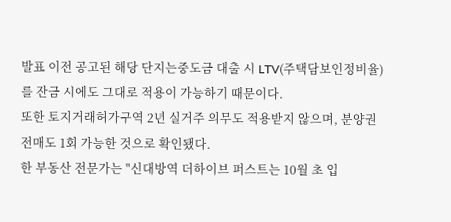발표 이전 공고된 해당 단지는중도금 대출 시 LTV(주택담보인정비율)를 잔금 시에도 그대로 적용이 가능하기 때문이다.
또한 토지거래허가구역 2년 실거주 의무도 적용받지 않으며, 분양권 전매도 1회 가능한 것으로 확인됐다.
한 부동산 전문가는 "신대방역 더하이브 퍼스트는 10월 초 입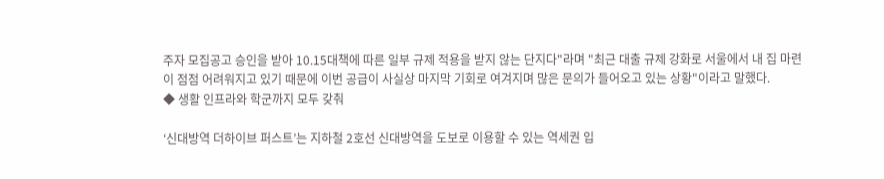주자 모집공고 승인을 받아 10.15대책에 따른 일부 규제 적용을 받지 않는 단지다"라며 "최근 대출 규제 강화로 서울에서 내 집 마련이 점점 어려워지고 있기 때문에 이번 공급이 사실상 마지막 기회로 여겨지며 많은 문의가 들어오고 있는 상황"이라고 말했다.
◆ 생활 인프라와 학군까지 모두 갖춰

‘신대방역 더하이브 퍼스트’는 지하철 2호선 신대방역을 도보로 이용할 수 있는 역세권 입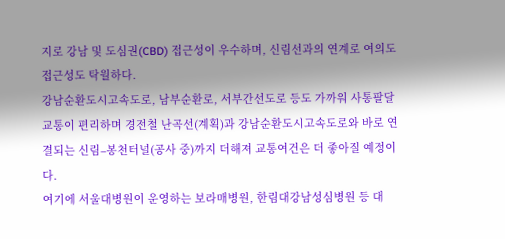지로 강남 및 도심권(CBD) 접근성이 우수하며, 신림선과의 연계로 여의도 접근성도 탁월하다.
강남순환도시고속도로, 남부순환로, 서부간선도로 등도 가까워 사통팔달 교통이 편리하며 경전철 난곡선(계획)과 강남순환도시고속도로와 바로 연결되는 신림–봉천터널(공사 중)까지 더해져 교통여건은 더 좋아질 예정이다.
여기에 서울대병원이 운영하는 보라매병원, 한림대강남성심병원 등 대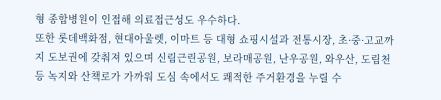형 종합병원이 인접해 의료접근성도 우수하다.
또한 롯데백화점, 현대아울렛, 이마트 등 대형 쇼핑시설과 전통시장, 초·중·고교까지 도보권에 갖춰져 있으며 신림근린공원, 보라매공원, 난우공원, 와우산, 도림천 등 녹지와 산책로가 가까워 도심 속에서도 쾌적한 주거환경을 누릴 수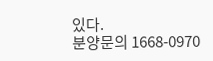있다.
분양문의 1668-0970